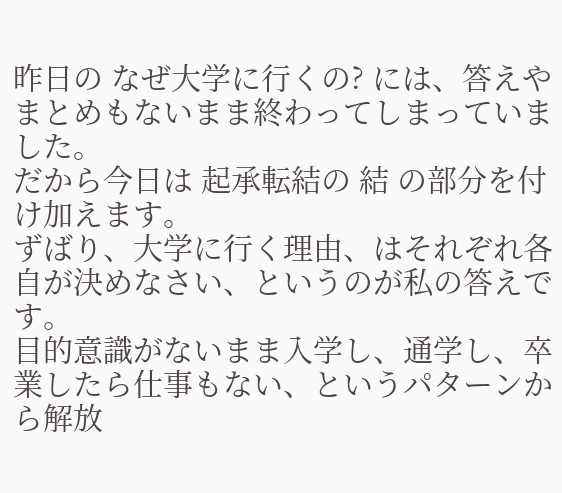昨日の なぜ大学に行くの? には、答えやまとめもないまま終わってしまっていました。
だから今日は 起承転結の 結 の部分を付け加えます。
ずばり、大学に行く理由、はそれぞれ各自が決めなさい、というのが私の答えです。
目的意識がないまま入学し、通学し、卒業したら仕事もない、というパターンから解放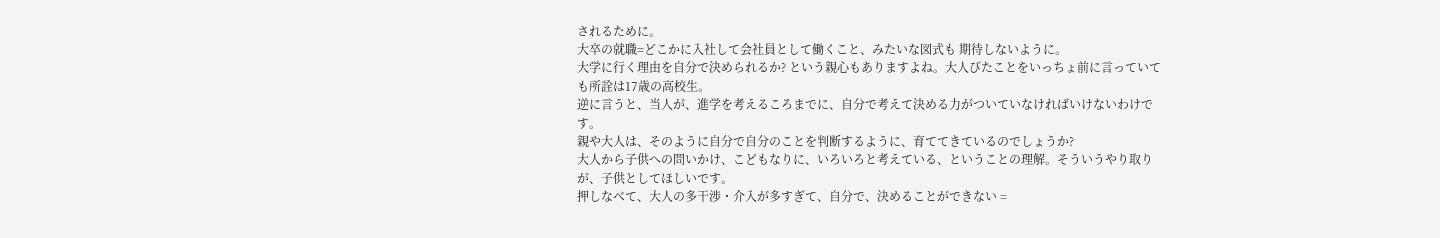されるために。
大卒の就職=どこかに入社して会社員として働くこと、みたいな図式も 期待しないように。
大学に行く理由を自分で決められるか? という親心もありますよね。大人びたことをいっちょ前に言っていても所詮は17歳の高校生。
逆に言うと、当人が、進学を考えるころまでに、自分で考えて決める力がついていなければいけないわけです。
親や大人は、そのように自分で自分のことを判断するように、育ててきているのでしょうか?
大人から子供への問いかけ、こどもなりに、いろいろと考えている、ということの理解。そういうやり取りが、子供としてほしいです。
押しなべて、大人の多干渉・介入が多すぎて、自分で、決めることができない =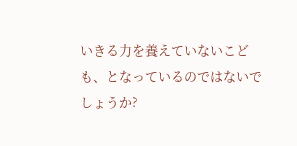いきる力を養えていないこども、となっているのではないでしょうか?